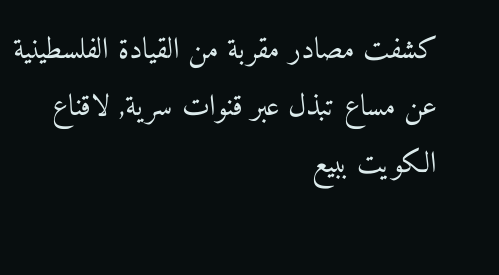كشفت مصادر مقربة من القيادة الفلسطينية عن مساع تبذل عبر قنوات سرية, لاقناع الكويت ببيع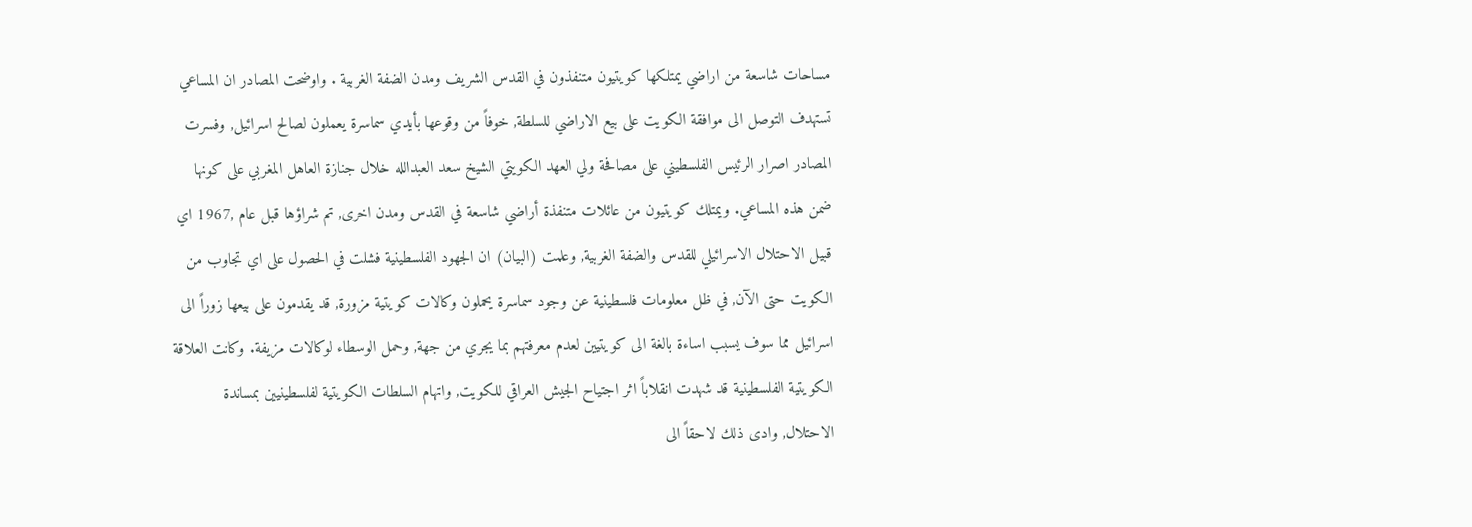مساحات شاسعة من اراضي يمتلكها كويتيون متنفذون في القدس الشريف ومدن الضفة الغربية . واوضحت المصادر ان المساعي تستهدف التوصل الى موافقة الكويت على بيع الاراضي للسلطة, خوفاً من وقوعها بأيدي سماسرة يعملون لصالح اسرائيل, وفسرت المصادر اصرار الرئيس الفلسطيني على مصافحة ولي العهد الكويتي الشيخ سعد العبدالله خلال جنازة العاهل المغربي على كونها ضمن هذه المساعي. ويمتلك كويتيون من عائلات متنفذة أراضي شاسعة في القدس ومدن اخرى, تم شراؤها قبل عام ,1967 اي قبيل الاحتلال الاسرائيلي للقدس والضفة الغربية, وعلمت (البيان) ان الجهود الفلسطينية فشلت في الحصول على اي تجاوب من الكويت حتى الآن, في ظل معلومات فلسطينية عن وجود سماسرة يحملون وكالات كويتية مزورة, قد يقدمون على بيعها زوراً الى اسرائيل مما سوف يسبب اساءة بالغة الى كويتيين لعدم معرفتهم بما يجري من جهة, وحمل الوسطاء لوكالات مزيفة. وكانت العلاقة الكويتية الفلسطينية قد شهدت انقلاباً اثر اجتياح الجيش العراقي للكويت, واتهام السلطات الكويتية لفلسطينيين بمساندة الاحتلال, وادى ذلك لاحقاً الى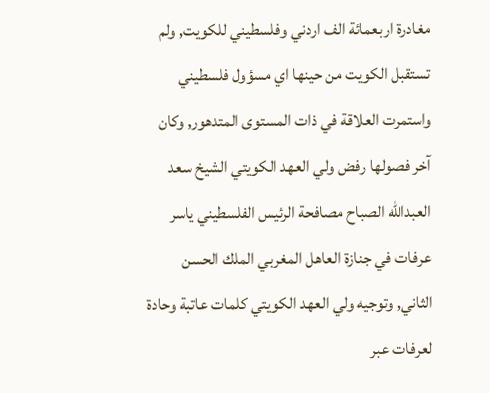مغادرة اربعمائة الف اردني وفلسطيني للكويت, ولم تستقبل الكويت من حينها اي مسؤول فلسطيني واستمرت العلاقة في ذات المستوى المتدهور, وكان آخر فصولها رفض ولي العهد الكويتي الشيخ سعد العبدالله الصباح مصافحة الرئيس الفلسطيني ياسر عرفات في جنازة العاهل المغربي الملك الحسن الثاني, وتوجيه ولي العهد الكويتي كلمات عاتبة وحادة لعرفات عبر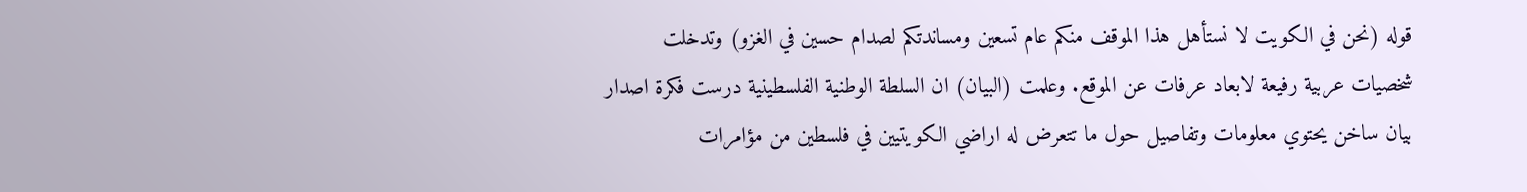قوله (نحن في الكويت لا نستأهل هذا الموقف منكم عام تسعين ومساندتكم لصدام حسين في الغزو) وتدخلت شخصيات عربية رفيعة لابعاد عرفات عن الموقع. وعلمت (البيان) ان السلطة الوطنية الفلسطينية درست فكرة اصدار بيان ساخن يحتوي معلومات وتفاصيل حول ما تتعرض له اراضي الكويتيين في فلسطين من مؤامرات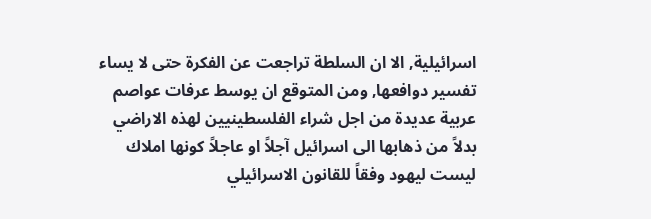اسرائيلية, الا ان السلطة تراجعت عن الفكرة حتى لا يساء تفسير دوافعها, ومن المتوقع ان يوسط عرفات عواصم عربية عديدة من اجل شراء الفلسطينيين لهذه الاراضي بدلاً من ذهابها الى اسرائيل آجلاً او عاجلاً كونها املاك ليست ليهود وفقاً للقانون الاسرائيلي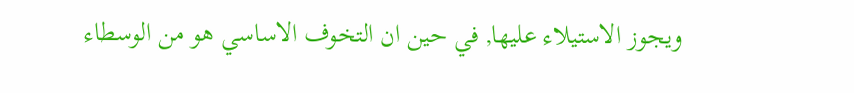ويجوز الاستيلاء عليها, في حين ان التخوف الاساسي هو من الوسطاء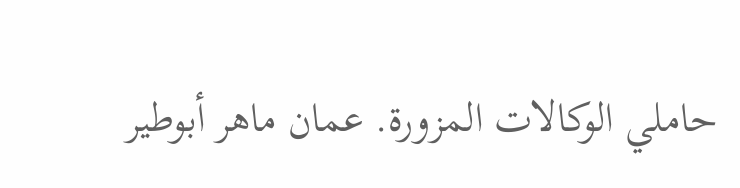حاملي الوكالات المزورة. عمان ماهر أبوطير